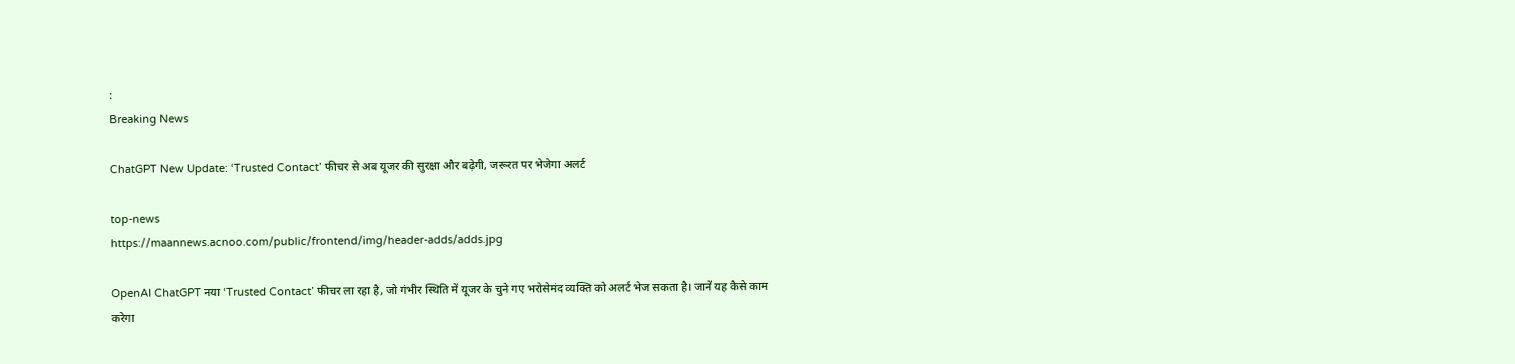:
Breaking News

ChatGPT New Update: ‘Trusted Contact’ फीचर से अब यूजर की सुरक्षा और बढ़ेगी, जरूरत पर भेजेगा अलर्ट

top-news
https://maannews.acnoo.com/public/frontend/img/header-adds/adds.jpg

OpenAI ChatGPT नया ‘Trusted Contact’ फीचर ला रहा है, जो गंभीर स्थिति में यूजर के चुने गए भरोसेमंद व्यक्ति को अलर्ट भेज सकता है। जानें यह कैसे काम करेगा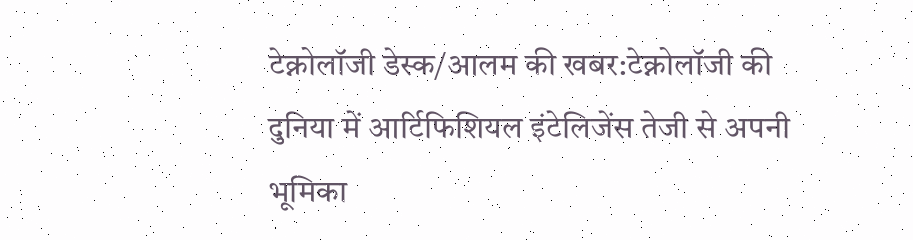टेक्नोलॉजी डेस्क/आलम की खबर:टेक्नोलॉजी की दुनिया में आर्टिफिशियल इंटेलिजेंस तेजी से अपनी भूमिका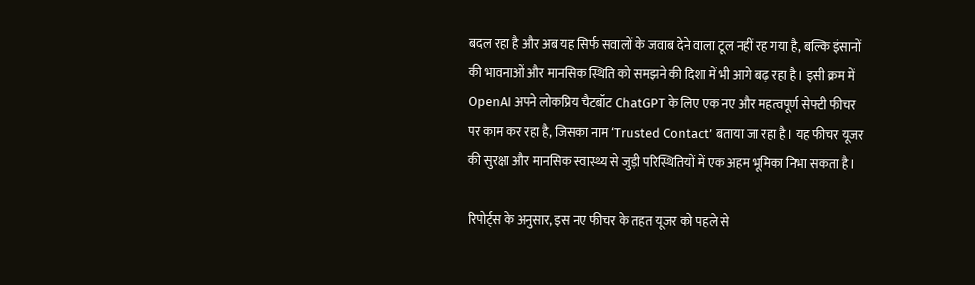बदल रहा है और अब यह सिर्फ सवालों के जवाब देने वाला टूल नहीं रह गया है, बल्कि इंसानों की भावनाओं और मानसिक स्थिति को समझने की दिशा में भी आगे बढ़ रहा है। इसी क्रम में OpenAI अपने लोकप्रिय चैटबॉट ChatGPT के लिए एक नए और महत्वपूर्ण सेफ्टी फीचर पर काम कर रहा है, जिसका नाम ‘Trusted Contact’ बताया जा रहा है। यह फीचर यूजर की सुरक्षा और मानसिक स्वास्थ्य से जुड़ी परिस्थितियों में एक अहम भूमिका निभा सकता है।

रिपोर्ट्स के अनुसार, इस नए फीचर के तहत यूजर को पहले से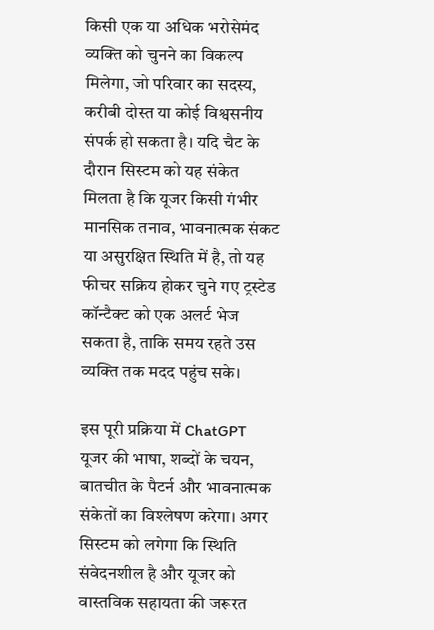किसी एक या अधिक भरोसेमंद व्यक्ति को चुनने का विकल्प मिलेगा, जो परिवार का सदस्य, करीबी दोस्त या कोई विश्वसनीय संपर्क हो सकता है। यदि चैट के दौरान सिस्टम को यह संकेत मिलता है कि यूजर किसी गंभीर मानसिक तनाव, भावनात्मक संकट या असुरक्षित स्थिति में है, तो यह फीचर सक्रिय होकर चुने गए ट्रस्टेड कॉन्टैक्ट को एक अलर्ट भेज सकता है, ताकि समय रहते उस व्यक्ति तक मदद पहुंच सके।

इस पूरी प्रक्रिया में ChatGPT यूजर की भाषा, शब्दों के चयन, बातचीत के पैटर्न और भावनात्मक संकेतों का विश्लेषण करेगा। अगर सिस्टम को लगेगा कि स्थिति संवेदनशील है और यूजर को वास्तविक सहायता की जरूरत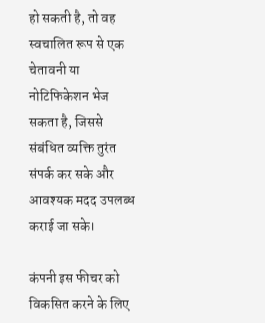हो सकती है, तो वह स्वचालित रूप से एक चेतावनी या नोटिफिकेशन भेज सकता है, जिससे संबंधित व्यक्ति तुरंत संपर्क कर सके और आवश्यक मदद उपलब्ध कराई जा सके।

कंपनी इस फीचर को विकसित करने के लिए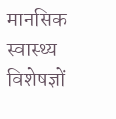मानसिक स्वास्थ्य विशेषज्ञों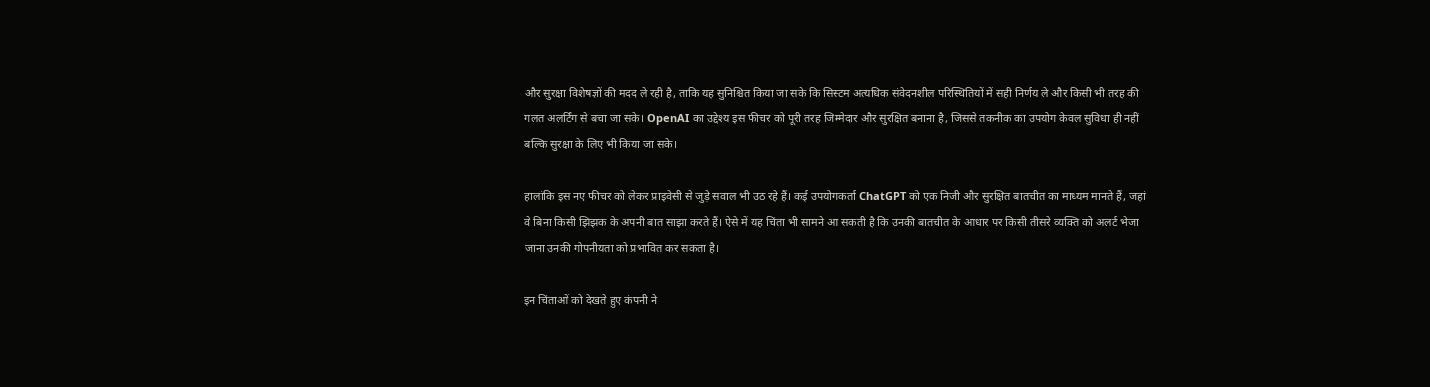और सुरक्षा विशेषज्ञों की मदद ले रही है, ताकि यह सुनिश्चित किया जा सके कि सिस्टम अत्यधिक संवेदनशील परिस्थितियों में सही निर्णय ले और किसी भी तरह की गलत अलर्टिंग से बचा जा सके। OpenAI का उद्देश्य इस फीचर को पूरी तरह जिम्मेदार और सुरक्षित बनाना है, जिससे तकनीक का उपयोग केवल सुविधा ही नहीं बल्कि सुरक्षा के लिए भी किया जा सके।

हालांकि इस नए फीचर को लेकर प्राइवेसी से जुड़े सवाल भी उठ रहे हैं। कई उपयोगकर्ता ChatGPT को एक निजी और सुरक्षित बातचीत का माध्यम मानते हैं, जहां वे बिना किसी झिझक के अपनी बात साझा करते हैं। ऐसे में यह चिंता भी सामने आ सकती है कि उनकी बातचीत के आधार पर किसी तीसरे व्यक्ति को अलर्ट भेजा जाना उनकी गोपनीयता को प्रभावित कर सकता है।

इन चिंताओं को देखते हुए कंपनी ने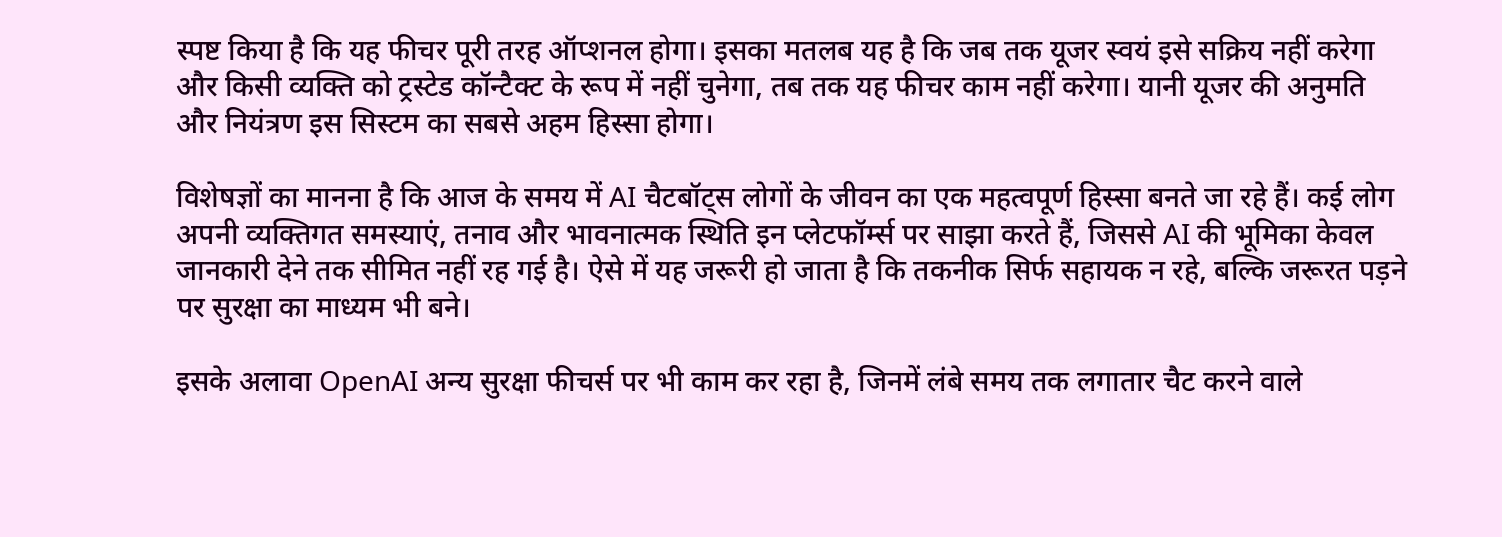स्पष्ट किया है कि यह फीचर पूरी तरह ऑप्शनल होगा। इसका मतलब यह है कि जब तक यूजर स्वयं इसे सक्रिय नहीं करेगा और किसी व्यक्ति को ट्रस्टेड कॉन्टैक्ट के रूप में नहीं चुनेगा, तब तक यह फीचर काम नहीं करेगा। यानी यूजर की अनुमति और नियंत्रण इस सिस्टम का सबसे अहम हिस्सा होगा।

विशेषज्ञों का मानना है कि आज के समय में AI चैटबॉट्स लोगों के जीवन का एक महत्वपूर्ण हिस्सा बनते जा रहे हैं। कई लोग अपनी व्यक्तिगत समस्याएं, तनाव और भावनात्मक स्थिति इन प्लेटफॉर्म्स पर साझा करते हैं, जिससे AI की भूमिका केवल जानकारी देने तक सीमित नहीं रह गई है। ऐसे में यह जरूरी हो जाता है कि तकनीक सिर्फ सहायक न रहे, बल्कि जरूरत पड़ने पर सुरक्षा का माध्यम भी बने।

इसके अलावा OpenAI अन्य सुरक्षा फीचर्स पर भी काम कर रहा है, जिनमें लंबे समय तक लगातार चैट करने वाले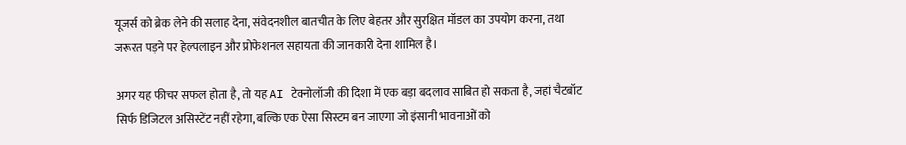यूजर्स को ब्रेक लेने की सलाह देना, संवेदनशील बातचीत के लिए बेहतर और सुरक्षित मॉडल का उपयोग करना, तथा जरूरत पड़ने पर हेल्पलाइन और प्रोफेशनल सहायता की जानकारी देना शामिल है।

अगर यह फीचर सफल होता है, तो यह AI टेक्नोलॉजी की दिशा में एक बड़ा बदलाव साबित हो सकता है, जहां चैटबॉट सिर्फ डिजिटल असिस्टेंट नहीं रहेगा, बल्कि एक ऐसा सिस्टम बन जाएगा जो इंसानी भावनाओं को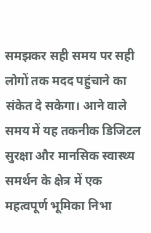समझकर सही समय पर सही लोगों तक मदद पहुंचाने का संकेत दे सकेगा। आने वाले समय में यह तकनीक डिजिटल सुरक्षा और मानसिक स्वास्थ्य समर्थन के क्षेत्र में एक महत्वपूर्ण भूमिका निभा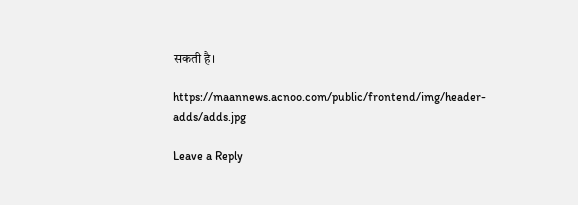सकती है।

https://maannews.acnoo.com/public/frontend/img/header-adds/adds.jpg

Leave a Reply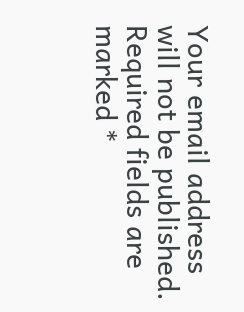Your email address will not be published. Required fields are marked *